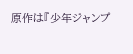原作は『少年ジャンプ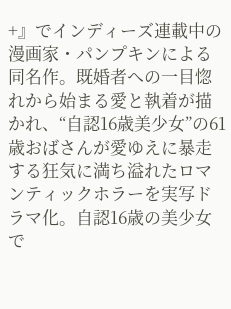+』でインディーズ連載中の漫画家・パンプキンによる同名作。既婚者への一目惚れから始まる愛と執着が描かれ、“⾃認16歳美少⼥”の61歳おばさんが愛ゆえに暴⾛する狂気に満ち溢れたロマンティックホラーを実写ドラマ化。⾃認16歳の美少⼥で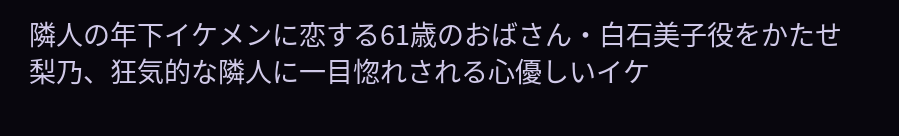隣⼈の年下イケメンに恋する61歳のおばさん・⽩⽯美⼦役をかたせ梨乃、狂気的な隣⼈に⼀⽬惚れされる⼼優しいイケ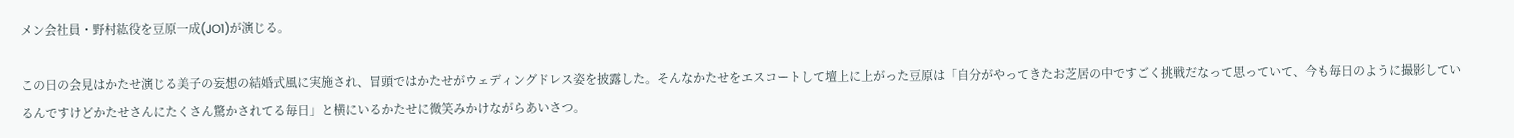メン会社員・野村紘役を⾖原⼀成(JO1)が演じる。

この日の会見はかたせ演じる美子の妄想の結婚式風に実施され、冒頭ではかたせがウェディングドレス姿を披露した。そんなかたせをエスコートして壇上に上がった豆原は「自分がやってきたお芝居の中ですごく挑戦だなって思っていて、今も毎日のように撮影しているんですけどかたせさんにたくさん驚かされてる毎日」と横にいるかたせに微笑みかけながらあいさつ。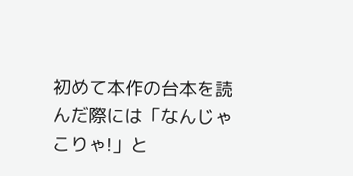初めて本作の台本を読んだ際には「なんじゃこりゃ!」と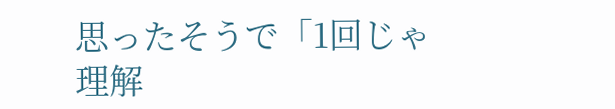思ったそうで「1回じゃ理解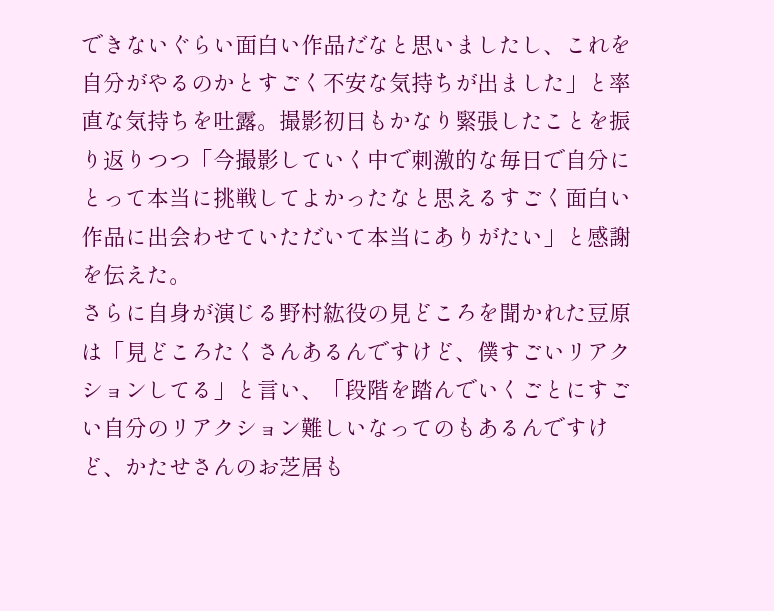できないぐらい面白い作品だなと思いましたし、これを自分がやるのかとすごく不安な気持ちが出ました」と率直な気持ちを吐露。撮影初日もかなり緊張したことを振り返りつつ「今撮影していく中で刺激的な毎日で自分にとって本当に挑戦してよかったなと思えるすごく面白い作品に出会わせていただいて本当にありがたい」と感謝を伝えた。
さらに自身が演じる野村紘役の見どころを聞かれた豆原は「見どころたくさんあるんですけど、僕すごいリアクションしてる」と言い、「段階を踏んでいくごとにすごい自分のリアクション難しいなってのもあるんですけど、かたせさんのお芝居も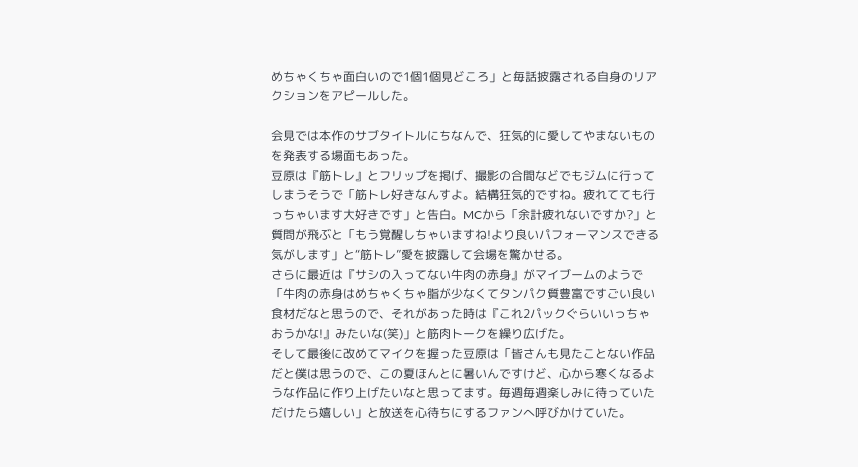めちゃくちゃ面白いので1個1個見どころ」と毎話披露される自身のリアクションをアピールした。

会見では本作のサブタイトルにちなんで、狂気的に愛してやまないものを発表する場面もあった。
豆原は『筋トレ』とフリップを掲げ、撮影の合間などでもジムに行ってしまうそうで「筋トレ好きなんすよ。結構狂気的ですね。疲れてても行っちゃいます大好きです」と告白。MCから「余計疲れないですか?」と質問が飛ぶと「もう覚醒しちゃいますね!より良いパフォーマンスできる気がします」と“筋トレ”愛を披露して会場を驚かせる。
さらに最近は『サシの入ってない牛肉の赤身』がマイブームのようで「牛肉の赤身はめちゃくちゃ脂が少なくてタンパク質豊富ですごい良い食材だなと思うので、それがあった時は『これ2パックぐらいいっちゃおうかな!』みたいな(笑)」と筋肉トークを繰り広げた。
そして最後に改めてマイクを握った豆原は「皆さんも見たことない作品だと僕は思うので、この夏ほんとに暑いんですけど、心から寒くなるような作品に作り上げたいなと思ってます。毎週毎週楽しみに待っていただけたら嬉しい」と放送を心待ちにするファンへ呼びかけていた。